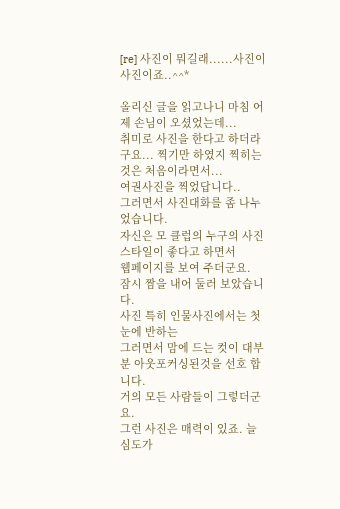[re] 사진이 뭐길래......사진이 사진이죠..^^*

올리신 글을 읽고나니 마침 어제 손님이 오셨었는데...
취미로 사진을 한다고 하더라구요... 찍기만 하였지 찍히는것은 처음이라면서...
여권사진을 찍었답니다..
그러면서 사진대화를 좀 나누었습니다.
자신은 모 클럽의 누구의 사진스타일이 좋다고 하면서
웹페이지를 보여 주더군요.
잠시 짬을 내어 둘러 보았습니다.
사진 특히 인물사진에서는 첫눈에 반하는
그러면서 맘에 드는 컷이 대부분 아웃포커싱된것을 선호 합니다.
거의 모든 사람들이 그렇더군요.
그런 사진은 매력이 있죠. 늘 심도가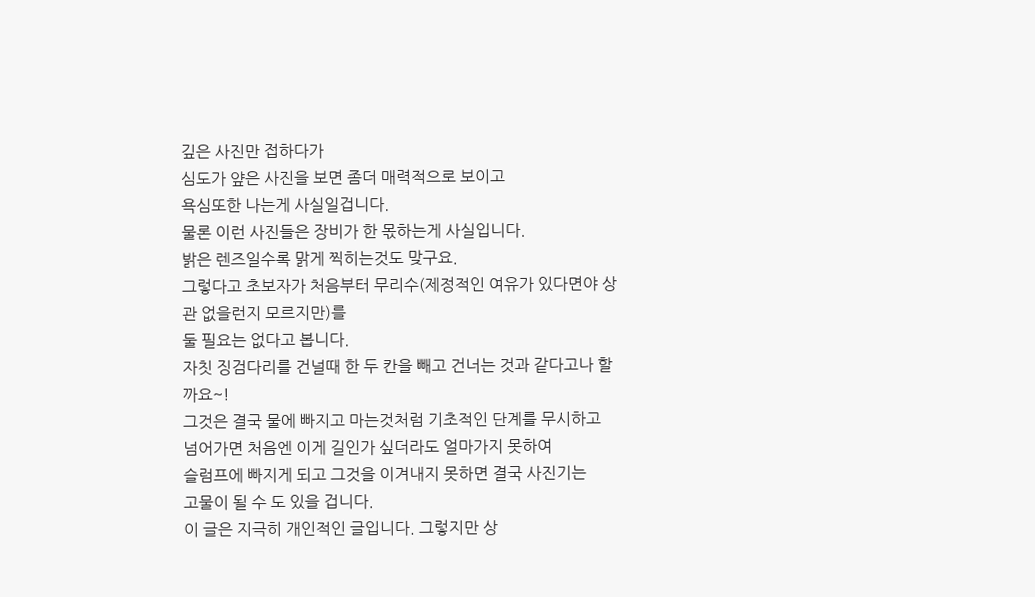깊은 사진만 접하다가
심도가 얖은 사진을 보면 좀더 매력적으로 보이고
욕심또한 나는게 사실일겁니다.
물론 이런 사진들은 장비가 한 몫하는게 사실입니다.
밝은 렌즈일수록 맑게 찍히는것도 맞구요.
그렇다고 초보자가 처음부터 무리수(제정적인 여유가 있다면야 상관 없을런지 모르지만)를
둘 필요는 없다고 봅니다.
자칫 징검다리를 건널때 한 두 칸을 빼고 건너는 것과 같다고나 할까요~!
그것은 결국 물에 빠지고 마는것처럼 기초적인 단계를 무시하고
넘어가면 처음엔 이게 길인가 싶더라도 얼마가지 못하여
슬럼프에 빠지게 되고 그것을 이겨내지 못하면 결국 사진기는
고물이 될 수 도 있을 겁니다.
이 글은 지극히 개인적인 글입니다. 그렇지만 상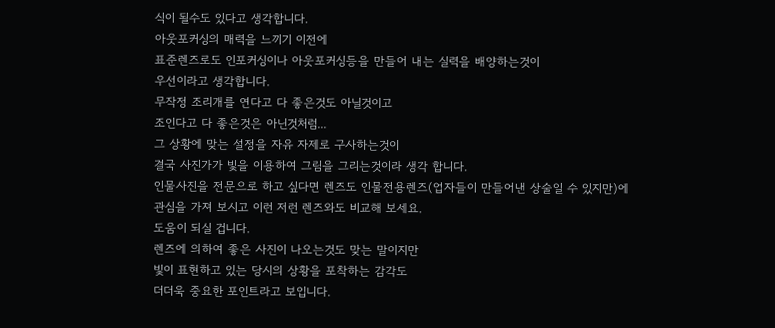식이 될수도 있다고 생각합니다.
아웃포커싱의 매력을 느끼기 이전에
표준렌즈로도 인포커싱이나 아웃포커싱등을 만들어 내는 실력을 배양하는것이
우선이라고 생각합니다.
무작정 조리개를 연다고 다 좋은것도 아닐것이고
조인다고 다 좋은것은 아닌것처럼...
그 상황에 맞는 설정을 자유 자제로 구사하는것이
결국 사진가가 빛을 이용하여 그림을 그리는것이라 생각 합니다.
인물사진을 전문으로 하고 싶다면 렌즈도 인물전용렌즈(업자들이 만들어낸 상술일 수 있지만)에
관심을 가져 보시고 이런 저런 렌즈와도 비교해 보세요.
도움이 되실 겁니다.
렌즈에 의하여 좋은 사진이 나오는것도 맞는 말이지만
빛이 표현하고 있는 당시의 상황을 포착하는 감각도
더더욱 중요한 포인트라고 보입니다.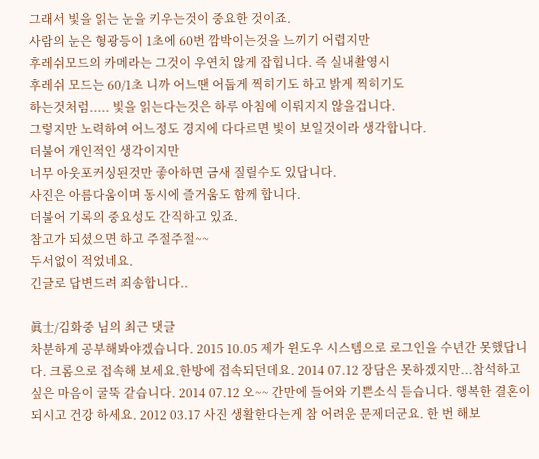그래서 빛을 읽는 눈을 키우는것이 중요한 것이죠.
사람의 눈은 형광등이 1초에 60번 깜박이는것을 느끼기 어렵지만
후레쉬모드의 카메라는 그것이 우연치 않게 잡힙니다. 즉 실내촬영시
후레쉬 모드는 60/1초 니까 어느땐 어둡게 찍히기도 하고 밝게 찍히기도
하는것처럼..... 빛을 읽는다는것은 하루 아침에 이뤄지지 않을겁니다.
그렇지만 노력하여 어느정도 경지에 다다르면 빛이 보일것이라 생각합니다.
더불어 개인적인 생각이지만
너무 아웃포커싱된것만 좋아하면 금새 질릴수도 있답니다.
사진은 아름다움이며 동시에 즐거움도 함께 합니다.
더불어 기록의 중요성도 간직하고 있죠.
참고가 되셨으면 하고 주절주절~~
두서없이 적었네요.
긴글로 답변드려 죄송합니다..

眞士/김화중 님의 최근 댓글
차분하게 공부해봐야겠습니다. 2015 10.05 제가 윈도우 시스템으로 로그인을 수년간 못했답니다. 크롬으로 접속해 보세요.한방에 접속되던데요. 2014 07.12 장담은 못하겠지만...참석하고 싶은 마음이 굴뚝 같습니다. 2014 07.12 오~~ 간만에 들어와 기쁜소식 듣습니다. 행복한 결혼이 되시고 건강 하세요. 2012 03.17 사진 생활한다는게 참 어려운 문제더군요. 한 번 해보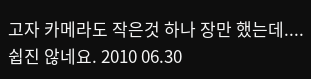고자 카메라도 작은것 하나 장만 했는데.... 쉽진 않네요. 2010 06.30